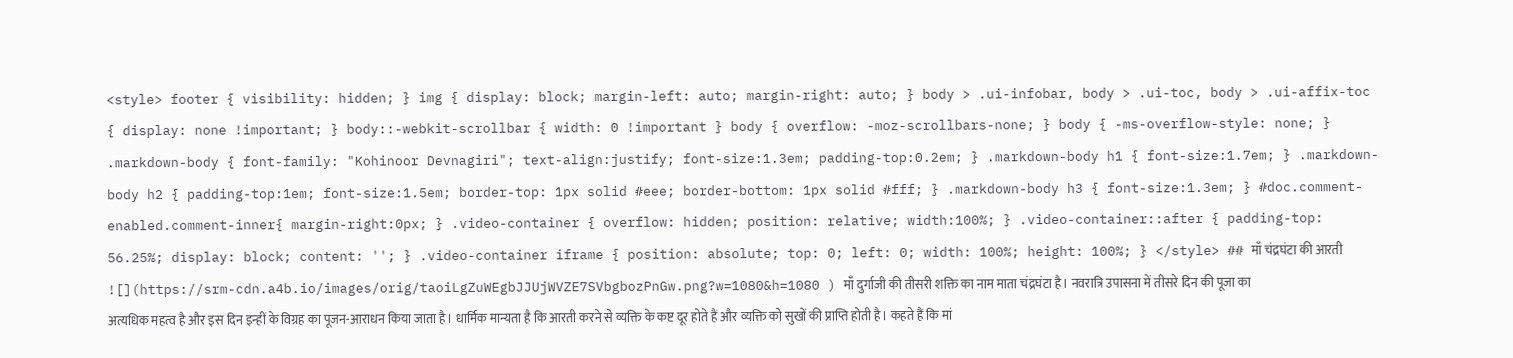<style> footer { visibility: hidden; } img { display: block; margin-left: auto; margin-right: auto; } body > .ui-infobar, body > .ui-toc, body > .ui-affix-toc { display: none !important; } body::-webkit-scrollbar { width: 0 !important } body { overflow: -moz-scrollbars-none; } body { -ms-overflow-style: none; } .markdown-body { font-family: "Kohinoor Devnagiri"; text-align:justify; font-size:1.3em; padding-top:0.2em; } .markdown-body h1 { font-size:1.7em; } .markdown-body h2 { padding-top:1em; font-size:1.5em; border-top: 1px solid #eee; border-bottom: 1px solid #fff; } .markdown-body h3 { font-size:1.3em; } #doc.comment-enabled.comment-inner{ margin-right:0px; } .video-container { overflow: hidden; position: relative; width:100%; } .video-container::after { padding-top: 56.25%; display: block; content: ''; } .video-container iframe { position: absolute; top: 0; left: 0; width: 100%; height: 100%; } </style> ## माँ चंद्रघंटा की आरती ![](https://srm-cdn.a4b.io/images/orig/taoiLgZuWEgbJJUjWVZE7SVbgbozPnGw.png?w=1080&h=1080 ) माँ दुर्गाजी की तीसरी शक्ति का नाम माता चंद्रघंटा है। नवरात्रि उपासना में तीसरे दिन की पूजा का अत्यधिक महत्व है और इस दिन इन्हीं के विग्रह का पूजन-आराधन किया जाता है। धार्मिक मान्यता है कि आरती करने से व्यक्ति के कष्ट दूर होते हैं और व्यक्ति को सुखों की प्राप्ति होती है। कहते हैं कि मां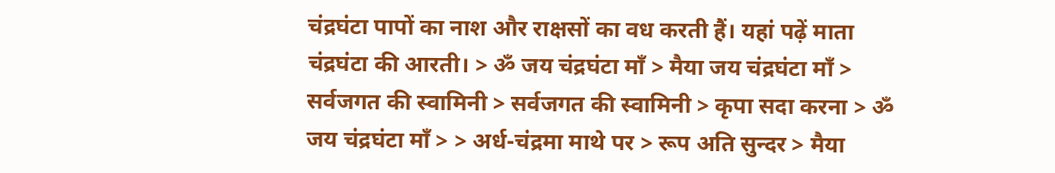चंद्रघंटा पापों का नाश और राक्षसों का वध करती हैं। यहां पढ़ें माता चंद्रघंटा की आरती। > ॐ जय चंद्रघंटा माँ > मैया जय चंद्रघंटा माँ > सर्वजगत की स्वामिनी > सर्वजगत की स्वामिनी > कृपा सदा करना > ॐ जय चंद्रघंटा माँ > > अर्ध-चंद्रमा माथे पर > रूप अति सुन्दर > मैया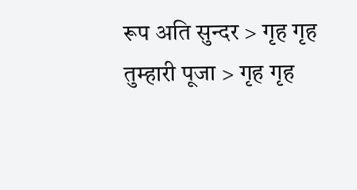रूप अति सुन्दर > गृह गृह तुम्हारी पूजा > गृह गृह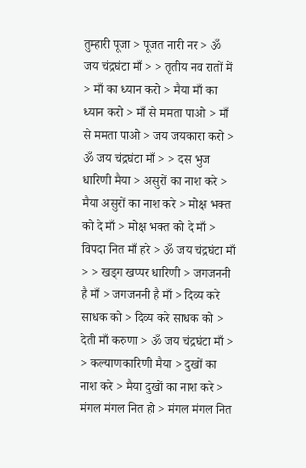तुम्हारी पूजा > पूजत नारी नर > ॐ जय चंद्रघंटा माँ > > तृतीय नव रातों में > माँ का ध्यान करो > मैया माँ का ध्यान करो > माँ से ममता पाओ > माँ से ममता पाओ > जय जयकारा करो > ॐ जय चंद्रघंटा माँ > > दस भुज धारिणी मैया > असुरों का नाश करे > मैया असुरों का नाश करे > मोक्ष भक्त को दे माँ > मोक्ष भक्त को दे माँ > विपदा नित माँ हरे > ॐ जय चंद्रघंटा माँ > > खड्ग खप्पर धारिणी > जगजननी है माँ > जगजननी है माँ > दिव्य करे साधक को > दिव्य करे साधक को > देती माँ करुणा > ॐ जय चंद्रघंटा माँ > > कल्याणकारिणी मैया > दुखों का नाश करे > मैया दुखों का नाश करे > मंगल मंगल नित हो > मंगल मंगल नित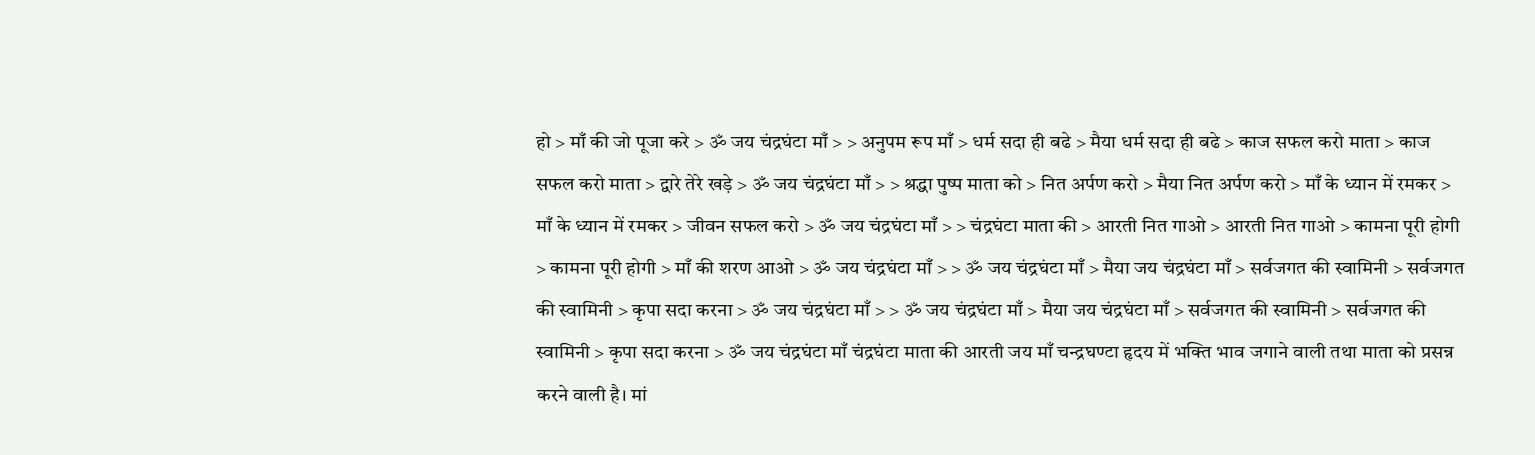हो > माँ की जो पूजा करे > ॐ जय चंद्रघंटा माँ > > अनुपम रूप माँ > धर्म सदा ही बढे > मैया धर्म सदा ही बढे > काज सफल करो माता > काज सफल करो माता > द्वारे तेरे खड़े > ॐ जय चंद्रघंटा माँ > > श्रद्धा पुष्प माता को > नित अर्पण करो > मैया नित अर्पण करो > माँ के ध्यान में रमकर > माँ के ध्यान में रमकर > जीवन सफल करो > ॐ जय चंद्रघंटा माँ > > चंद्रघंटा माता की > आरती नित गाओ > आरती नित गाओ > कामना पूरी होगी > कामना पूरी होगी > माँ की शरण आओ > ॐ जय चंद्रघंटा माँ > > ॐ जय चंद्रघंटा माँ > मैया जय चंद्रघंटा माँ > सर्वजगत की स्वामिनी > सर्वजगत की स्वामिनी > कृपा सदा करना > ॐ जय चंद्रघंटा माँ > > ॐ जय चंद्रघंटा माँ > मैया जय चंद्रघंटा माँ > सर्वजगत की स्वामिनी > सर्वजगत की स्वामिनी > कृपा सदा करना > ॐ जय चंद्रघंटा माँ चंद्रघंटा माता की आरती जय माँ चन्द्रघण्टा हृदय में भक्ति भाव जगाने वाली तथा माता को प्रसन्न करने वाली है। मां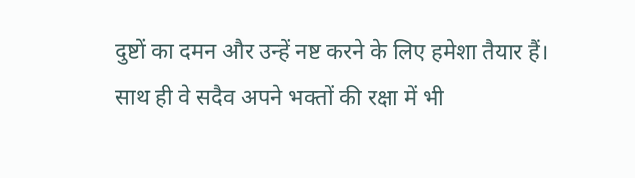दुष्टों का दमन और उन्हें नष्ट करने के लिए हमेशा तैयार हैं। साथ ही वे सदैव अपने भक्तों की रक्षा में भी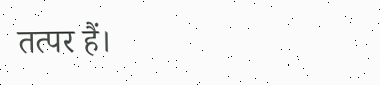तत्पर हैं।